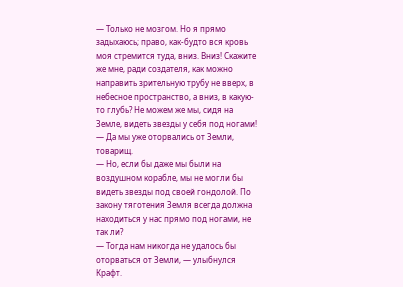— Только не мозгом. Но я прямо задыхаюсь; право, как-будто вся кровь моя стремится туда, вниз. Вниз! Скажите же мне, ради создателя, как можно направить зрительную трубу не вверх, в небесное пространство, а вниз, в какую-то глубь? Не можем же мы, сидя на Земле, видеть звезды у себя под ногами!
— Да мы уже оторвались от Земли, товарищ.
— Но, если бы даже мы были на воздушном корабле, мы не могли бы видеть звезды под своей гондолой. По закону тяготения Земля всегда должна находиться у нас прямо под ногами, не так ли?
— Тогда нам никогда не удалось бы оторваться от Земли, — улыбнулся Крафт.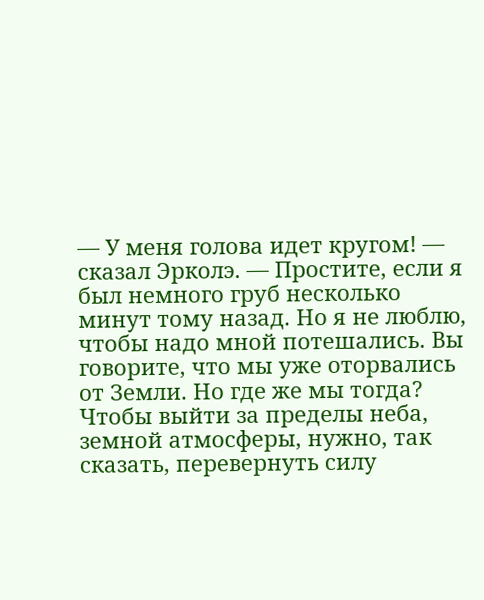— У меня голова идет кругом! — сказал Эрколэ. — Простите, если я был немного груб несколько минут тому назад. Но я не люблю, чтобы надо мной потешались. Вы говорите, что мы уже оторвались от Земли. Но где же мы тогда? Чтобы выйти за пределы неба, земной атмосферы, нужно, так сказать, перевернуть силу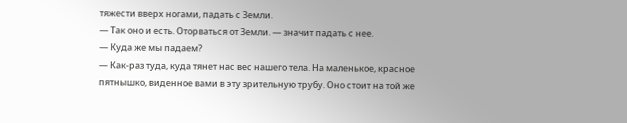тяжести вверх ногами, падать с Земли.
— Так оно и есть. Оторваться от Земли. — значит падать с нее.
— Куда же мы падаем?
— Как-раз туда, куда тянет нас вес нашего тела. На маленькое, красное пятнышко, виденное вами в эту зрительную трубу. Оно стоит на той же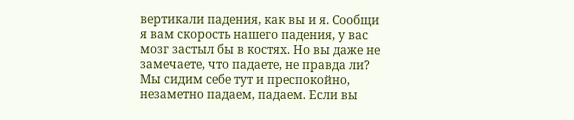вертикали падения, как вы и я. Сообщи я вам скорость нашего падения, у вас мозг застыл бы в костях. Но вы даже не замечаете, что падаете, не правда ли? Мы сидим себе тут и преспокойно, незаметно падаем, падаем. Если вы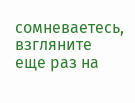сомневаетесь, взгляните еще раз на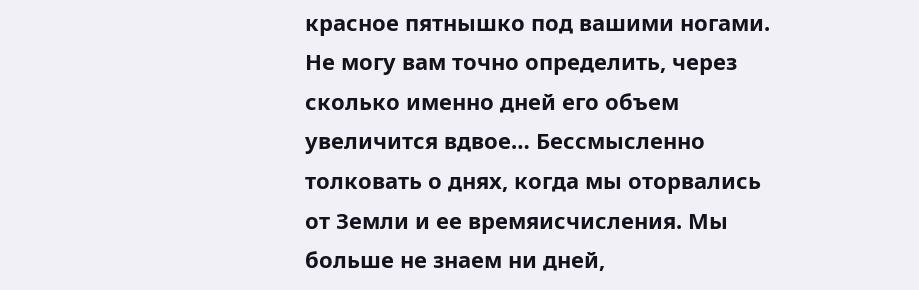красное пятнышко под вашими ногами. Не могу вам точно определить, через сколько именно дней его объем увеличится вдвое… Бессмысленно толковать о днях, когда мы оторвались от Земли и ее времяисчисления. Мы больше не знаем ни дней,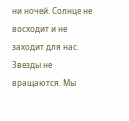ни ночей. Солнце не восходит и не заходит для нас. Звезды не вращаются. Мы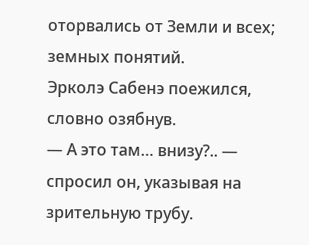оторвались от Земли и всех; земных понятий.
Эрколэ Сабенэ поежился, словно озябнув.
— А это там… внизу?.. — спросил он, указывая на зрительную трубу.